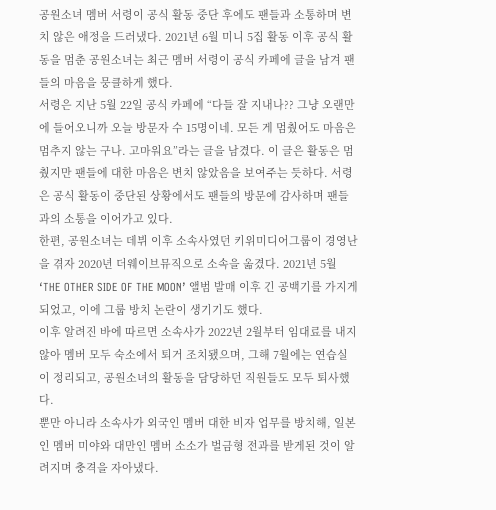공원소녀 멤버 서령이 공식 활동 중단 후에도 팬들과 소통하며 변치 않은 애정을 드러냈다. 2021년 6월 미니 5집 활동 이후 공식 활동을 멈춘 공원소녀는 최근 멤버 서령이 공식 카페에 글을 남겨 팬들의 마음을 뭉클하게 했다.
서령은 지난 5월 22일 공식 카페에 “다들 잘 지내나?? 그냥 오랜만에 들어오니까 오늘 방문자 수 15명이네. 모든 게 멈췄어도 마음은 멈추지 않는 구나. 고마워요”라는 글을 남겼다. 이 글은 활동은 멈췄지만 팬들에 대한 마음은 변치 않았음을 보여주는 듯하다. 서령은 공식 활동이 중단된 상황에서도 팬들의 방문에 감사하며 팬들과의 소통을 이어가고 있다.
한편, 공원소녀는 데뷔 이후 소속사였던 키위미디어그룹이 경영난을 겪자 2020년 더웨이브뮤직으로 소속을 옮겼다. 2021년 5월 ‘THE OTHER SIDE OF THE MOON’ 앨범 발매 이후 긴 공백기를 가지게 되었고, 이에 그룹 방치 논란이 생기기도 했다.
이후 알려진 바에 따르면 소속사가 2022년 2월부터 임대료를 내지 않아 멤버 모두 숙소에서 퇴거 조치됐으며, 그해 7월에는 연습실이 정리되고, 공원소녀의 활동을 담당하던 직원들도 모두 퇴사했다.
뿐만 아니라 소속사가 외국인 멤버 대한 비자 업무를 방치해, 일본인 멤버 미야와 대만인 멤버 소소가 벌금형 전과를 받게된 것이 알려지며 충격을 자아냈다.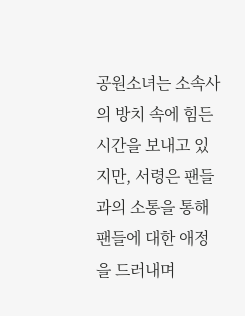공원소녀는 소속사의 방치 속에 힘든 시간을 보내고 있지만, 서령은 팬들과의 소통을 통해 팬들에 대한 애정을 드러내며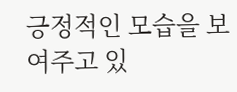긍정적인 모습을 보여주고 있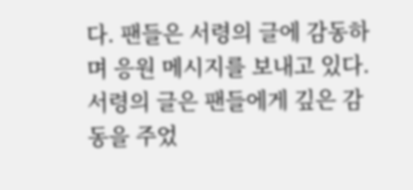다. 팬들은 서령의 글에 감동하며 응원 메시지를 보내고 있다. 서령의 글은 팬들에게 깊은 감동을 주었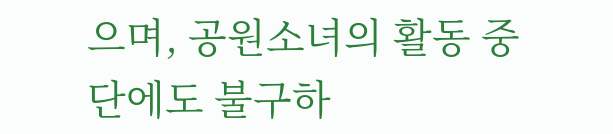으며, 공원소녀의 활동 중단에도 불구하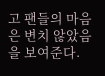고 팬들의 마음은 변치 않았음을 보여준다.